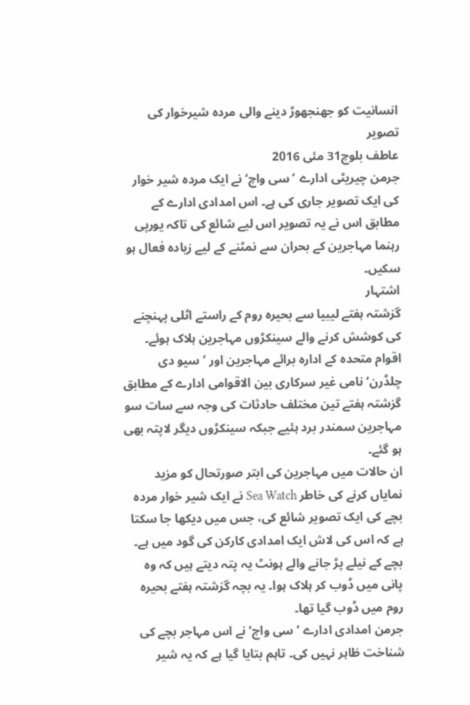انسانیت کو جھنجھوڑ دینے والی مردہ شیرخوار کی تصویر
عاطف بلوچ31 مئی 2016
جرمن چیریٹی ادارے ’سی واچ‘ نے ایک مردہ شیر خوار کی ایک تصویر جاری کی ہے۔ اس امدادی ادارے کے مطابق اس نے یہ تصویر اس لیے شائع کی تاکہ یورپی رہنما مہاجرین کے بحران سے نمٹنے کے لیے زیادہ فعال ہو سکیں۔
اشتہار
گزشتہ ہفتے لیبیا سے بحیرہ روم کے راستے اٹلی پہنچنے کی کوشش کرنے والے سینکڑوں مہاجرین ہلاک ہوئے۔ اقوام متحدہ کے ادارہ برائے مہاجرین اور ’سیو دی چلڈرن‘ نامی غیر سرکاری بین الاقوامی ادارے کے مطابق گزشتہ ہفتے تین مختلف حادثات کی وجہ سے سات سو مہاجرین سمندر برد ہئیے جبکہ سینکڑوں دیگر لاپتہ بھی ہو گئے۔
ان حالات میں مہاجرین کی ابتر صورتحال کو مزید نمایاں کرنے کی خاطر Sea Watch نے ایک شیر خوار مردہ بچے کی ایک تصویر شائع کی، جس میں دیکھا جا سکتا ہے کہ اس کی لاش ایک امدادی کارکن کی گود میں ہے۔
بچے کے نیلے پڑ جانے والے ہونٹ یہ پتہ دیتے ہیں کہ وہ پانی میں ڈوب کر ہلاک ہوا۔ یہ بچہ گزشتہ ہفتے بحیرہ روم میں ڈوب گیا تھا۔
جرمن امدادی ادارے ’سی واچ‘ نے اس مہاجر بچے کی شناخت ظاہر نہیں کی۔ تاہم بتایا گیا ہے کہ یہ شیر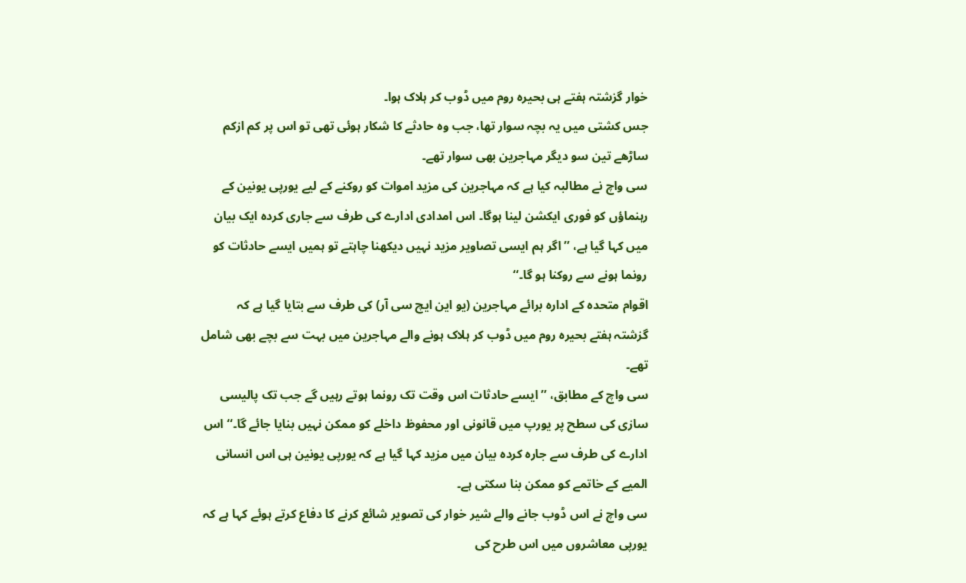خوار گزشتہ ہفتے ہی بحیرہ روم میں ڈوب کر ہلاک ہوا۔
جس کشتی میں یہ بچہ سوار تھا، جب وہ حادثے کا شکار ہوئی تھی تو اس پر کم ازکم ساڑھے تین سو دیگر مہاجرین بھی سوار تھے۔
سی واچ نے مطالبہ کیا ہے کہ مہاجرین کی مزید اموات کو روکنے کے لیے یورپی یونین کے رہنماؤں کو فوری ایکشن لینا ہوگا۔ اس امدادی ادارے کی طرف سے جاری کردہ ایک بیان میں کہا گیا ہے، ’’اگر ہم ایسی تصاویر مزید نہیں دیکھنا چاہتے تو ہمیں ایسے حادثات کو رونما ہونے سے روکنا ہو گا۔‘‘
اقوام متحدہ کے ادارہ برائے مہاجرین (یو این ایچ سی آر) کی طرف سے بتایا گیا ہے کہ گزشتہ ہفتے بحیرہ روم میں ڈوب کر ہلاک ہونے والے مہاجرین میں بہت سے بچے بھی شامل تھے۔
سی واچ کے مطابق، ’’ایسے حادثات اس وقت تک رونما ہوتے رہیں گے جب تک پالیسی سازی کی سطح پر یورپ میں قانونی اور محفوظ داخلے کو ممکن نہیں بنایا جائے گا۔‘‘ اس ادارے کی طرف سے جارہ کردہ بیان میں مزید کہا گیا ہے کہ یورپی یونین ہی اس انسانی المیے کے خاتمے کو ممکن بنا سکتی ہے۔
سی واچ نے اس ڈوب جانے والے شیر خوار کی تصویر شائع کرنے کا دفاع کرتے ہوئے کہا ہے کہ یورپی معاشروں میں اس طرح کی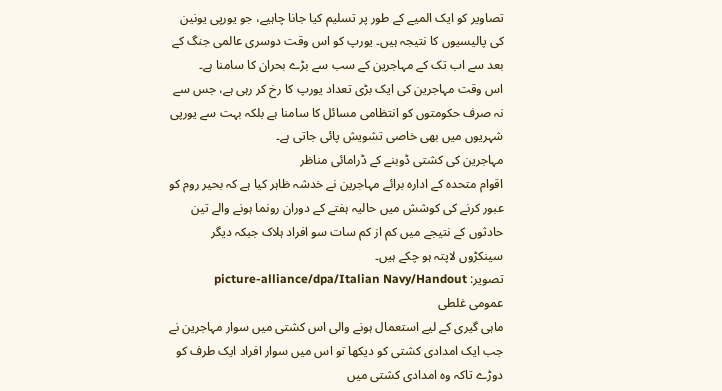تصاویر کو ایک المیے کے طور پر تسلیم کیا جانا چاہیے، جو یورپی یونین کی پالیسیوں کا نتیجہ ہیں۔ یورپ کو اس وقت دوسری عالمی جنگ کے بعد سے اب تک کے مہاجرین کے سب سے بڑے بحران کا سامنا ہے۔
اس وقت مہاجرین کی ایک بڑی تعداد یورپ کا رخ کر رہی ہے، جس سے نہ صرف حکومتوں کو انتظامی مسائل کا سامنا ہے بلکہ بہت سے یورپی شہریوں میں بھی خاصی تشویش پائی جاتی ہے۔
مہاجرین کی کشتی ڈوبنے کے ڈرامائی مناظر
اقوام متحدہ کے ادارہ برائے مہاجرین نے خدشہ ظاہر کیا ہے کہ بحیر روم کو عبور کرنے کی کوشش میں حالیہ ہفتے کے دوران رونما ہونے والے تین حادثوں کے نتیجے میں کم از کم سات سو افراد ہلاک جبکہ دیگر سینکڑوں لاپتہ ہو چکے ہیں۔
تصویر: picture-alliance/dpa/Italian Navy/Handout
عمومی غلطی
ماہی گیری کے لیے استعمال ہونے والی اس کشتی میں سوار مہاجرین نے جب ایک امدادی کشتی کو دیکھا تو اس میں سوار افراد ایک طرف کو دوڑے تاکہ وہ امدادی کشتی میں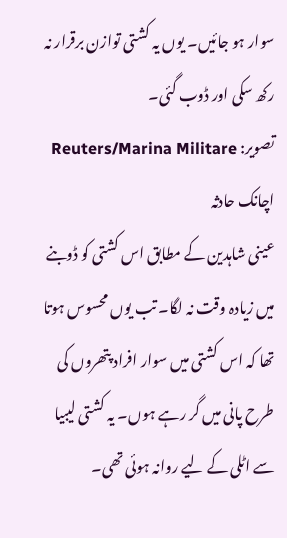سوار ہو جائیں۔ یوں یہ کشتی توازن برقرار نہ رکھ سکی اور ڈوب گئی۔
تصویر: Reuters/Marina Militare
اچانک حادثہ
عینی شاہدین کے مطابق اس کشتی کو ڈوبنے میں زیادہ وقت نہ لگا۔ تب یوں محسوس ہوتا تھا کہ اس کشتی میں سوار افراد پتھروں کی طرح پانی میں گر رہے ہوں۔ یہ کشتی لیبیا سے اٹلی کے لیے روانہ ہوئی تھی۔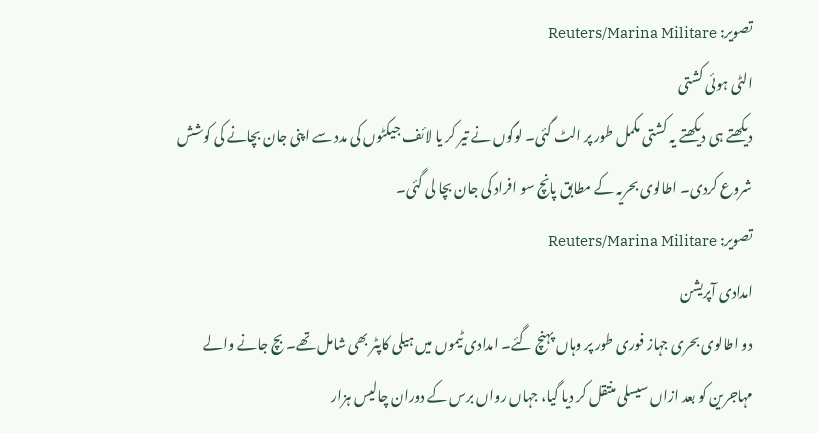تصویر: Reuters/Marina Militare
الٹی ہوئی کشتی
دیکھتے ہی دیکھتے یہ کشتی مکمل طور پر الٹ گئی۔ لوگوں نے تیر کر یا لائف جیکٹوں کی مدد سے اپنی جان بچانے کی کوشش شروع کردی۔ اطالوی بحریہ کے مطابق پانچ سو افراد کی جان بچا لی گئی۔
تصویر: Reuters/Marina Militare
امدادی آپریشن
دو اطالوی بحری جہاز فوری طور پر وہاں پہنچ گئے۔ امدادی ٹیموں میں ہیلی کاپٹر بھی شامل تھے۔ بچ جانے والے مہاجرین کو بعد ازاں سیسلی منتقل کر دیا گیا، جہاں رواں برس کے دوران چالیس ہزار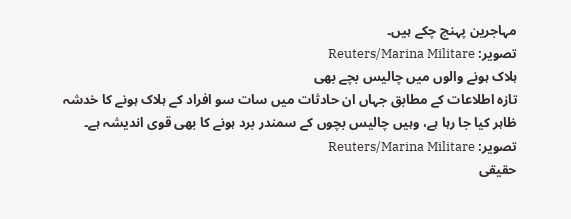مہاجرین پہنچ چکے ہیں۔
تصویر: Reuters/Marina Militare
ہلاک ہونے والوں میں چالیس بچے بھی
تازہ اطلاعات کے مطابق جہاں ان حادثات میں سات سو افراد کے ہلاک ہونے کا خدشہ ظاہر کیا جا رہا ہے، وہیں چالیس بچوں کے سمندر برد ہونے کا بھی قوی اندیشہ ہے۔
تصویر: Reuters/Marina Militare
حقیقی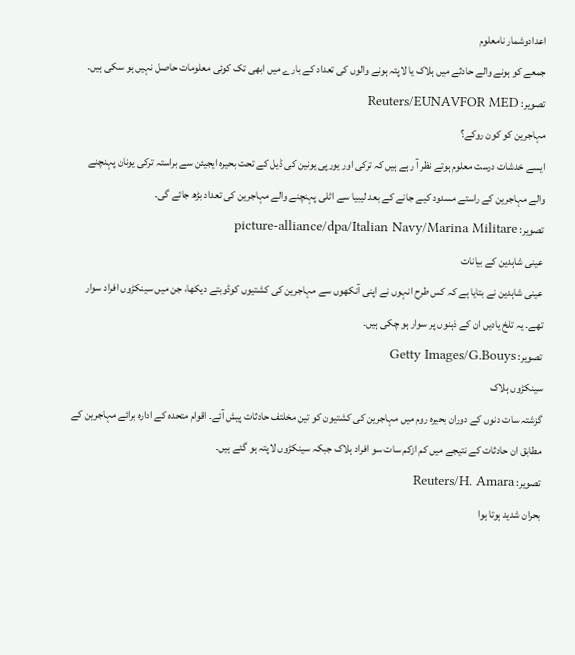اعدادوشمار نامعلوم
جمعے کو ہونے والے حادثے میں ہلاک یا لاپتہ ہونے والوں کی تعداد کے بارے میں ابھی تک کوئی معلومات حاصل نہیں ہو سکی ہیں۔
تصویر: Reuters/EUNAVFOR MED
مہاجرین کو کون روکے؟
ایسے خدشات درست معلوم ہوتے نظر آ رہے ہیں کہ ترکی اور یورپی یونین کی ڈیل کے تحت بحیرہ ایجیئن سے براستہ ترکی یونان پہنچنے والے مہاجرین کے راستے مسدود کیے جانے کے بعد لیبیا سے اٹلی پہنچنے والے مہاجرین کی تعداد بڑھ جائے گی۔
تصویر: picture-alliance/dpa/Italian Navy/Marina Militare
عینی شاہدین کے بیانات
عینی شاہدین نے بتایا ہے کہ کس طرح انہوں نے اپنی آنکھوں سے مہاجرین کی کشتیوں کوڈوبتے دیکھا، جن میں سینکڑوں افراد سوار تھے۔ یہ تلخ یادیں ان کے ذہنوں پر سوار ہو چکی ہیں۔
تصویر: Getty Images/G.Bouys
سینکڑوں ہلاک
گزشتہ سات دنوں کے دوران بحیرہ روم میں مہاجرین کی کشتیون کو تین مخلتف حادثات پیش آئے۔ اقوام متحدہ کے ادارہ برائے مہاجرین کے مطابق ان حادثات کے نتیجے میں کم ازکم سات سو افراد ہلاک جبکہ سینکڑوں لاپتہ ہو گئے ہیں۔
تصویر: Reuters/H. Amara
بحران شدید ہوتا ہوا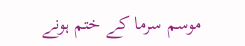موسم سرما کے ختم ہونے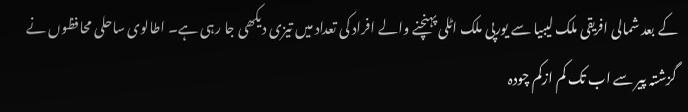کے بعد شمالی افریقی ملک لیبیا سے یورپی ملک اٹلی پہنچنے والے افراد کی تعداد میں تیزی دیکھی جا رہی ہے۔ اطالوی ساحلی محافظوں نے گزشتہ پیر سے اب تک کم ازکم چودہ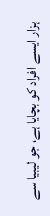ہزار ایسے افراد کو بچایا ہے، جو لیبیا سے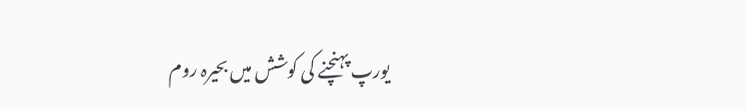یورپ پہنچنے کی کوشش میں بحیرہ روم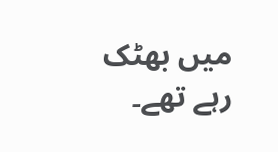میں بھٹک رہے تھے۔